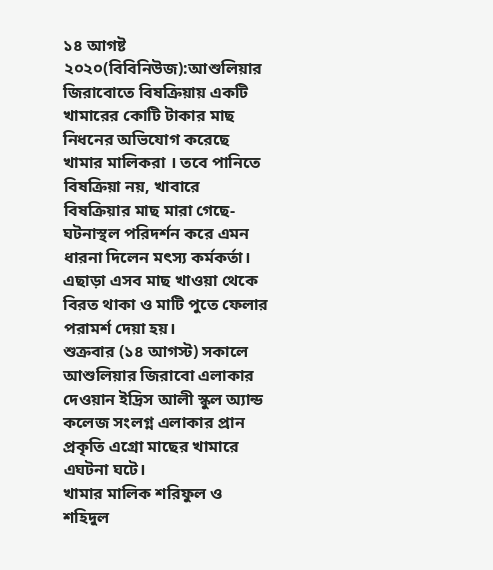১৪ আগষ্ট ২০২০(বিবিনিউজ):আশুলিয়ার জিরাবোতে বিষক্রিয়ায় একটি খামারের কোটি টাকার মাছ নিধনের অভিযোগ করেছে খামার মালিকরা । তবে পানিতে বিষক্রিয়া নয়, খাবারে বিষক্রিয়ার মাছ মারা গেছে-ঘটনাস্থল পরিদর্শন করে এমন ধারনা দিলেন মৎস্য কর্মকর্তা। এছাড়া এসব মাছ খাওয়া থেকে বিরত থাকা ও মাটি পুতে ফেলার পরামর্শ দেয়া হয়।
শুক্রবার (১৪ আগস্ট) সকালে আশুলিয়ার জিরাবো এলাকার দেওয়ান ইদ্রিস আলী স্কুল অ্যান্ড কলেজ সংলগ্ন এলাকার প্রান প্রকৃতি এগ্রো মাছের খামারে এঘটনা ঘটে।
খামার মালিক শরিফুল ও শহিদুল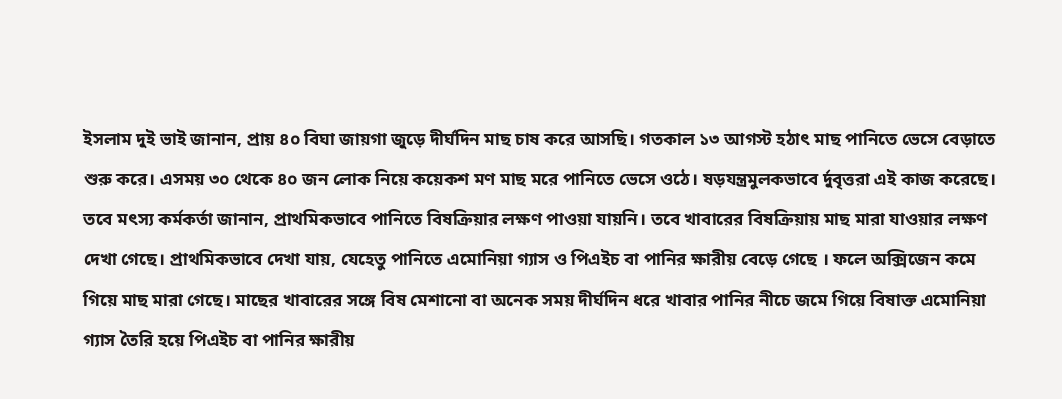ইসলাম দুই ভাই জানান, প্রায় ৪০ বিঘা জায়গা জুড়ে দীর্ঘদিন মাছ চাষ করে আসছি। গতকাল ১৩ আগস্ট হঠাৎ মাছ পানিতে ভেসে বেড়াতে শুরু করে। এসময় ৩০ থেকে ৪০ জন লোক নিয়ে কয়েকশ মণ মাছ মরে পানিতে ভেসে ওঠে। ষড়যন্ত্রমুলকভাবে র্দুবৃত্তরা এই কাজ করেছে।
তবে মৎস্য কর্মকর্তা জানান, প্রাথমিকভাবে পানিতে বিষক্রিয়ার লক্ষণ পাওয়া যায়নি। তবে খাবারের বিষক্রিয়ায় মাছ মারা যাওয়ার লক্ষণ দেখা গেছে। প্রাথমিকভাবে দেখা যায়, যেহেতু পানিতে এমোনিয়া গ্যাস ও পিএইচ বা পানির ক্ষারীয় বেড়ে গেছে । ফলে অক্সিজেন কমে গিয়ে মাছ মারা গেছে। মাছের খাবারের সঙ্গে বিষ মেশানো বা অনেক সময় দীর্ঘদিন ধরে খাবার পানির নীচে জমে গিয়ে বিষাক্ত এমোনিয়া গ্যাস তৈরি হয়ে পিএইচ বা পানির ক্ষারীয়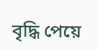বৃদ্ধি পেয়ে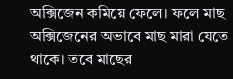অক্সিজেন কমিয়ে ফেলে। ফলে মাছ অক্সিজেনের অভাবে মাছ মারা যেতে থাকে। তবে মাছের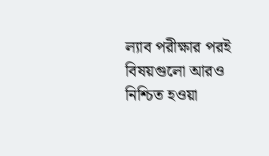ল্যাব পরীক্ষার পরই বিষয়গুলো আরও নিশ্চিত হওয়া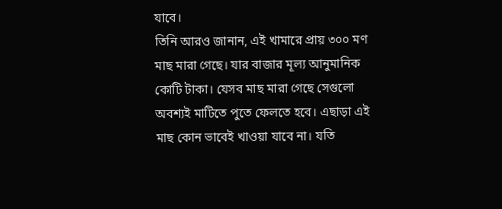যাবে।
তিনি আরও জানান, এই খামারে প্রায় ৩০০ মণ মাছ মারা গেছে। যার বাজার মূল্য আনুমানিক কোটি টাকা। যেসব মাছ মারা গেছে সেগুলো অবশ্যই মাটিতে পুতে ফেলতে হবে। এছাড়া এই মাছ কোন ভাবেই খাওয়া যাবে না। যতি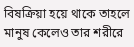বিষক্রিয়া হয়ে থাকে তাহলে মানুষ কেলেও তার শরীরে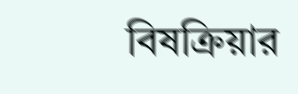বিষক্রিয়ার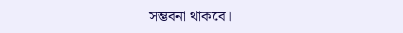সম্ভবনা থাকবে।